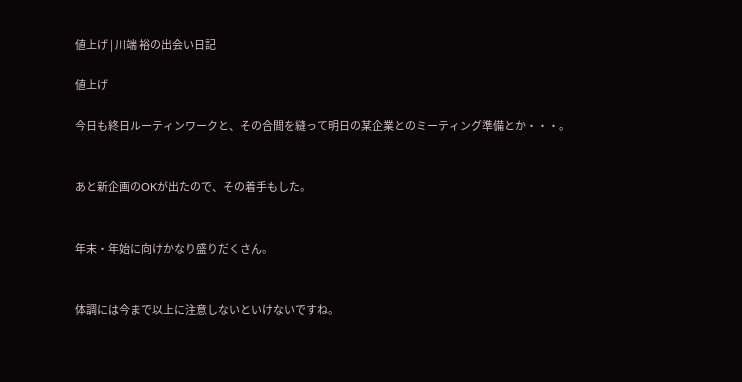値上げ | 川端 裕の出会い日記

値上げ

今日も終日ルーティンワークと、その合間を縫って明日の某企業とのミーティング準備とか・・・。


あと新企画のOKが出たので、その着手もした。


年末・年始に向けかなり盛りだくさん。


体調には今まで以上に注意しないといけないですね。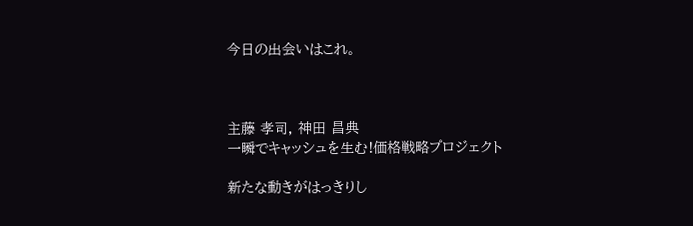今日の出会いはこれ。



主藤 孝司, 神田 昌典
一瞬でキャッシュを生む!価格戦略プロジェクト

新たな動きがはっきりし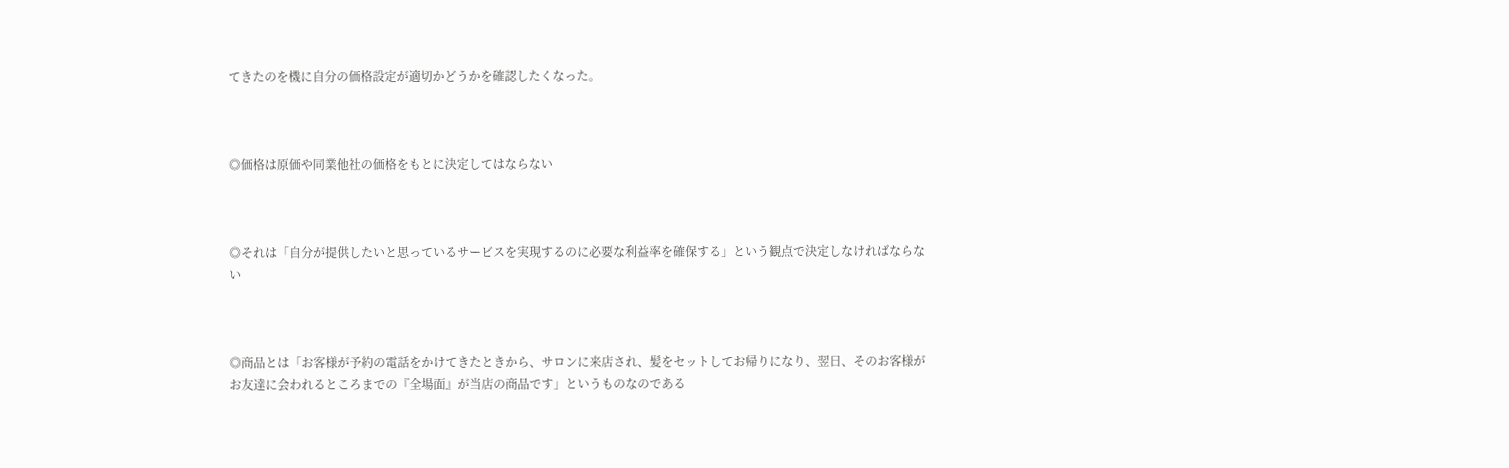てきたのを機に自分の価格設定が適切かどうかを確認したくなった。



◎価格は原価や同業他社の価格をもとに決定してはならない



◎それは「自分が提供したいと思っているサービスを実現するのに必要な利益率を確保する」という観点で決定しなければならない



◎商品とは「お客様が予約の電話をかけてきたときから、サロンに来店され、髪をセットしてお帰りになり、翌日、そのお客様がお友達に会われるところまでの『全場面』が当店の商品です」というものなのである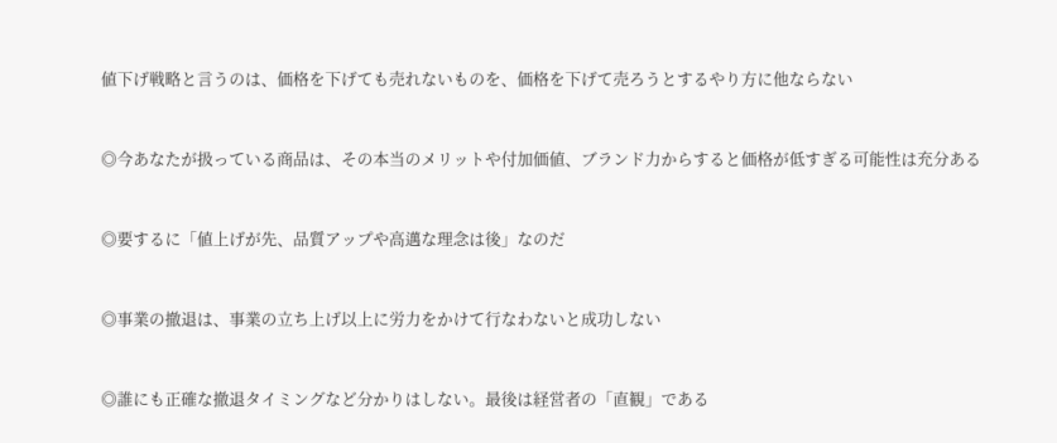値下げ戦略と言うのは、価格を下げても売れないものを、価格を下げて売ろうとするやり方に他ならない



◎今あなたが扱っている商品は、その本当のメリットや付加価値、ブランド力からすると価格が低すぎる可能性は充分ある



◎要するに「値上げが先、品質アップや高邁な理念は後」なのだ



◎事業の撤退は、事業の立ち上げ以上に労力をかけて行なわないと成功しない



◎誰にも正確な撤退タイミングなど分かりはしない。最後は経営者の「直観」である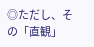◎ただし、その「直観」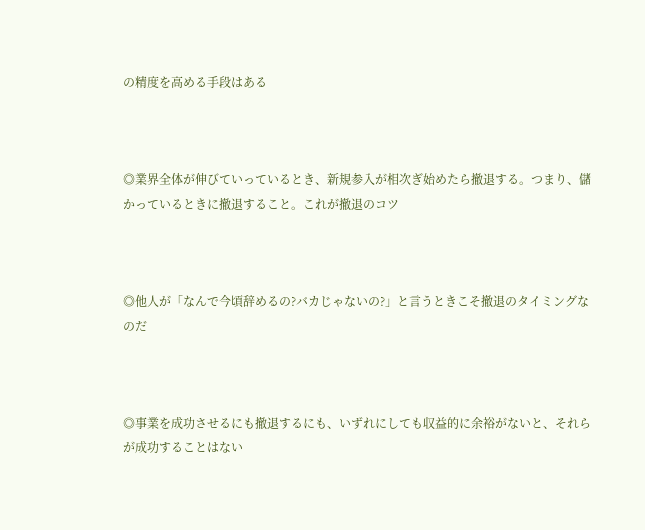の精度を高める手段はある



◎業界全体が伸びていっているとき、新規参入が相次ぎ始めたら撤退する。つまり、儲かっているときに撤退すること。これが撤退のコツ



◎他人が「なんで今頃辞めるの?バカじゃないの?」と言うときこそ撤退のタイミングなのだ



◎事業を成功させるにも撤退するにも、いずれにしても収益的に余裕がないと、それらが成功することはない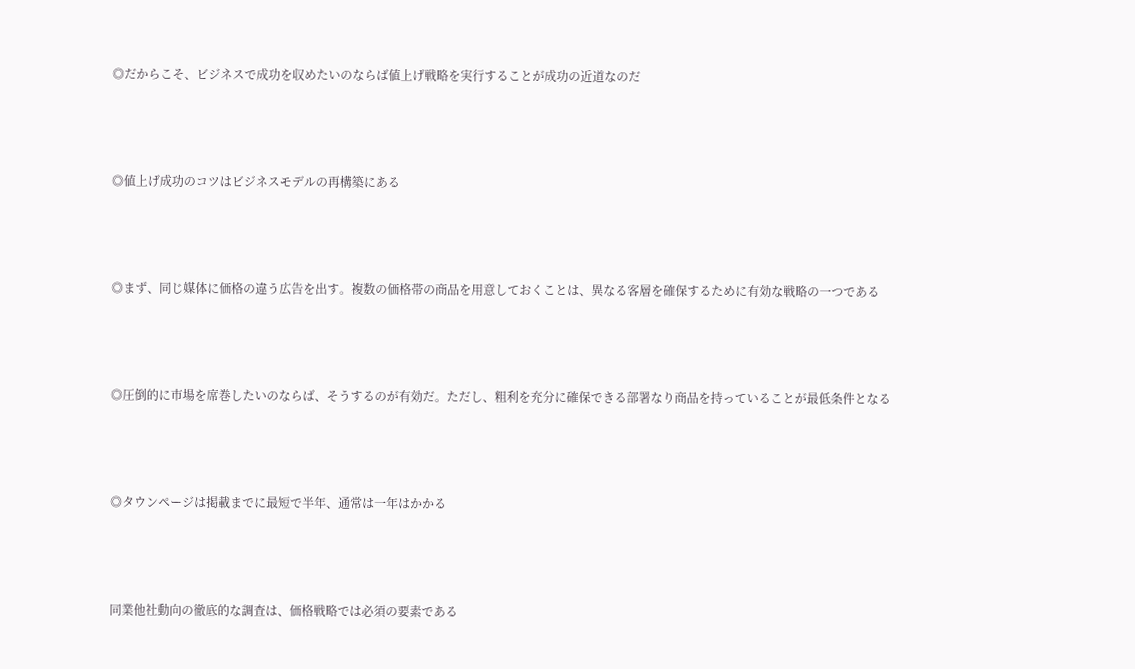◎だからこそ、ビジネスで成功を収めたいのならば値上げ戦略を実行することが成功の近道なのだ



◎値上げ成功のコツはビジネスモデルの再構築にある



◎まず、同じ媒体に価格の違う広告を出す。複数の価格帯の商品を用意しておくことは、異なる客層を確保するために有効な戦略の一つである



◎圧倒的に市場を席巻したいのならば、そうするのが有効だ。ただし、粗利を充分に確保できる部署なり商品を持っていることが最低条件となる



◎タウンページは掲載までに最短で半年、通常は一年はかかる



同業他社動向の徹底的な調査は、価格戦略では必須の要素である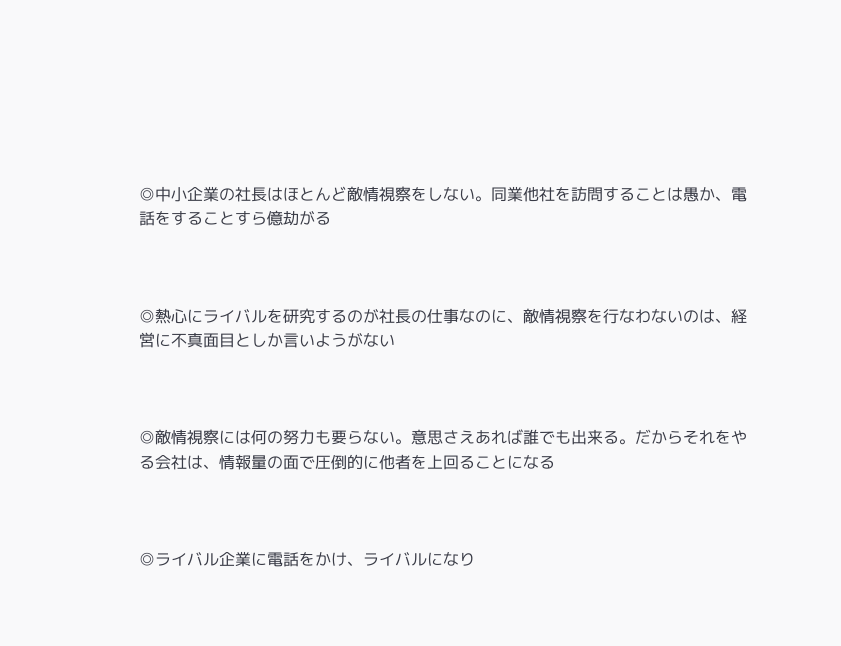◎中小企業の社長はほとんど敵情視察をしない。同業他社を訪問することは愚か、電話をすることすら億劫がる



◎熱心にライバルを研究するのが社長の仕事なのに、敵情視察を行なわないのは、経営に不真面目としか言いようがない



◎敵情視察には何の努力も要らない。意思さえあれば誰でも出来る。だからそれをやる会社は、情報量の面で圧倒的に他者を上回ることになる



◎ライバル企業に電話をかけ、ライバルになり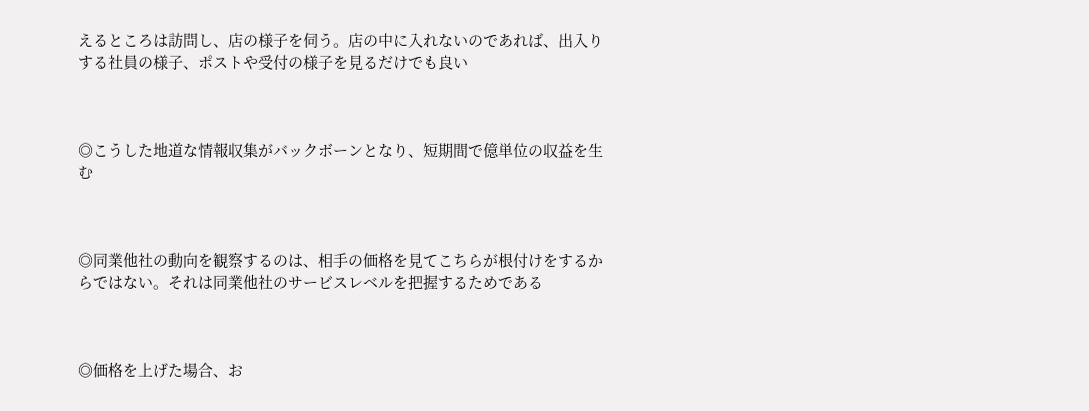えるところは訪問し、店の様子を伺う。店の中に入れないのであれば、出入りする社員の様子、ポストや受付の様子を見るだけでも良い



◎こうした地道な情報収集がバックボーンとなり、短期間で億単位の収益を生む



◎同業他社の動向を観察するのは、相手の価格を見てこちらが根付けをするからではない。それは同業他社のサービスレベルを把握するためである



◎価格を上げた場合、お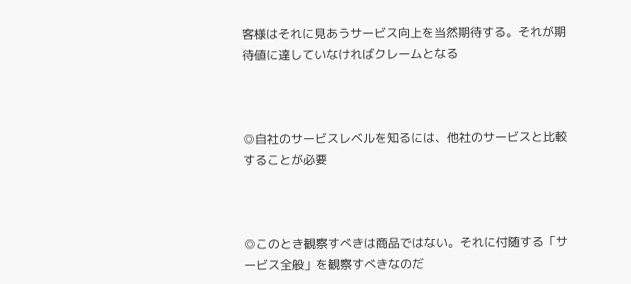客様はそれに見あうサービス向上を当然期待する。それが期待値に達していなければクレームとなる



◎自社のサービスレベルを知るには、他社のサービスと比較することが必要



◎このとき観察すべきは商品ではない。それに付随する「サービス全般」を観察すべきなのだ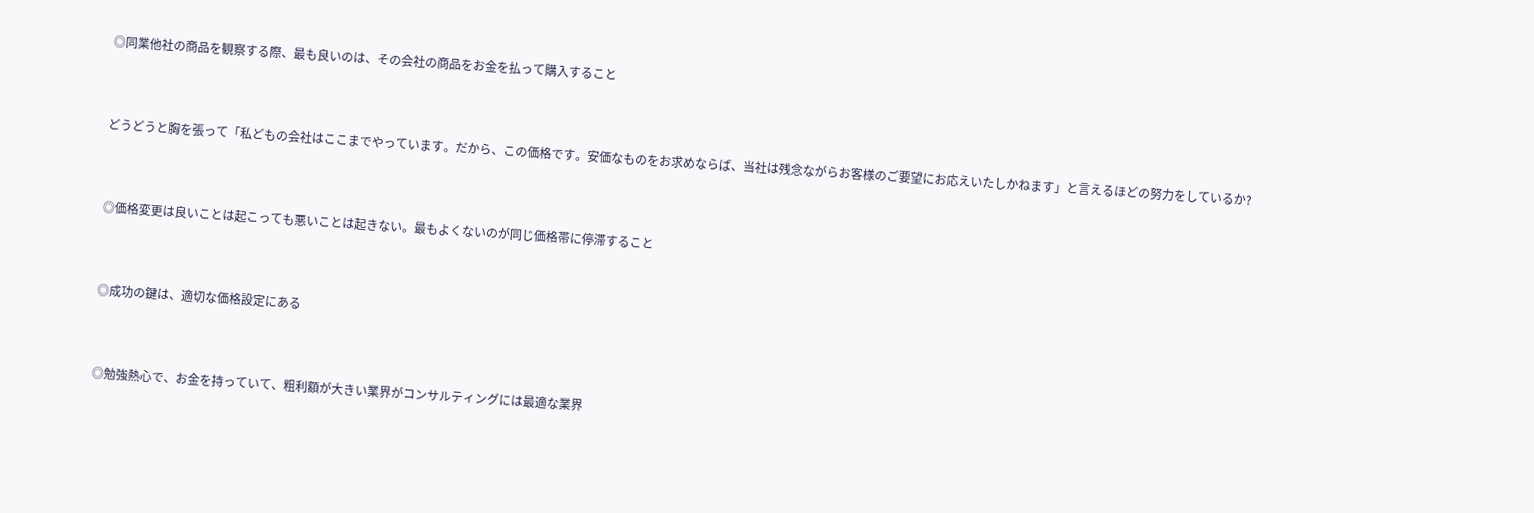◎同業他社の商品を観察する際、最も良いのは、その会社の商品をお金を払って購入すること



どうどうと胸を張って「私どもの会社はここまでやっています。だから、この価格です。安価なものをお求めならば、当社は残念ながらお客様のご要望にお応えいたしかねます」と言えるほどの努力をしているか?



◎価格変更は良いことは起こっても悪いことは起きない。最もよくないのが同じ価格帯に停滞すること



◎成功の鍵は、適切な価格設定にある



◎勉強熱心で、お金を持っていて、粗利額が大きい業界がコンサルティングには最適な業界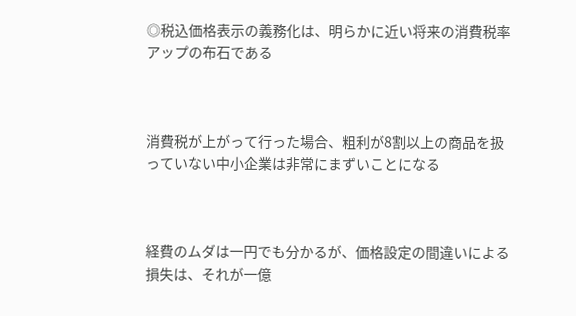◎税込価格表示の義務化は、明らかに近い将来の消費税率アップの布石である



消費税が上がって行った場合、粗利が8割以上の商品を扱っていない中小企業は非常にまずいことになる



経費のムダは一円でも分かるが、価格設定の間違いによる損失は、それが一億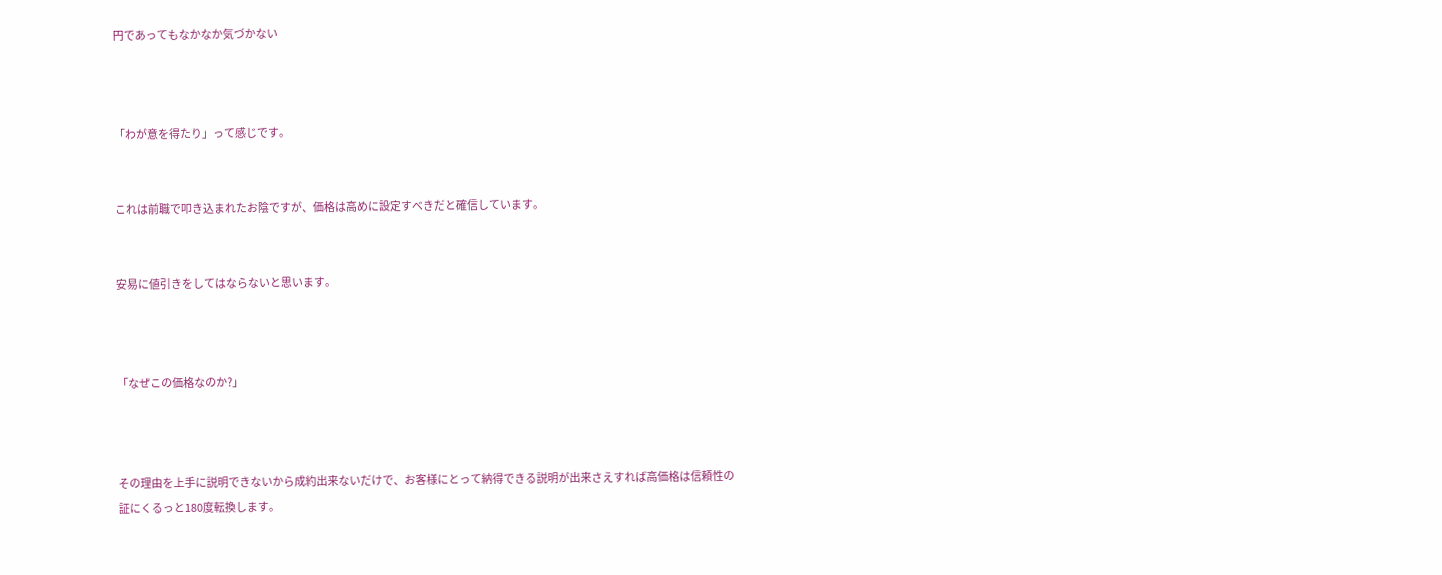円であってもなかなか気づかない



「わが意を得たり」って感じです。


これは前職で叩き込まれたお陰ですが、価格は高めに設定すべきだと確信しています。


安易に値引きをしてはならないと思います。



「なぜこの価格なのか?」



その理由を上手に説明できないから成約出来ないだけで、お客様にとって納得できる説明が出来さえすれば高価格は信頼性の証にくるっと180度転換します。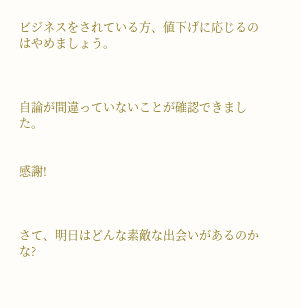ビジネスをされている方、値下げに応じるのはやめましょう。



自論が間違っていないことが確認できました。


感謝!



さて、明日はどんな素敵な出会いがあるのかな?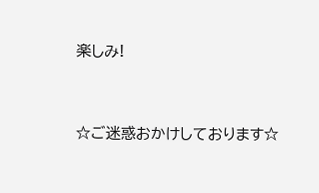楽しみ!




☆ご迷惑おかけしております☆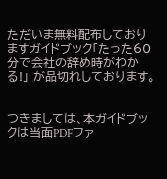ただいま無料配布しておりますガイドブック「たった60分で会社の辞め時がわかる!」 が品切れしております。


つきましては、本ガイドブックは当面PDFファ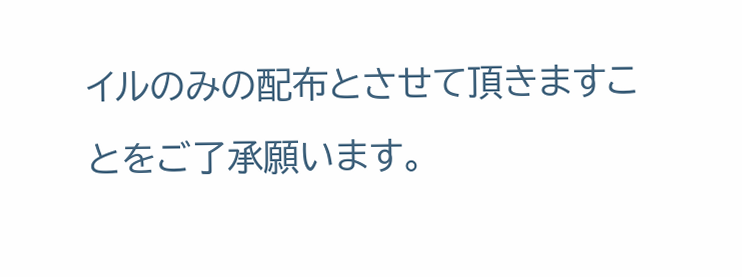イルのみの配布とさせて頂きますことをご了承願います。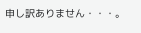申し訳ありません・・・。